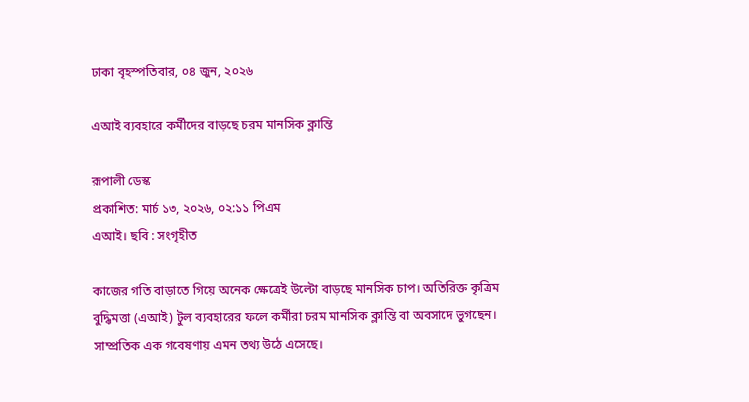ঢাকা বৃহস্পতিবার, ০৪ জুন, ২০২৬

এআই ব্যবহারে কর্মীদের বাড়ছে চরম মানসিক ক্লান্তি

রূপালী ডেস্ক
প্রকাশিত: মার্চ ১৩, ২০২৬, ০২:১১ পিএম
এআই। ছবি : সংগৃহীত

কাজের গতি বাড়াতে গিয়ে অনেক ক্ষেত্রেই উল্টো বাড়ছে মানসিক চাপ। অতিরিক্ত কৃত্রিম বুদ্ধিমত্তা (এআই) টুল ব্যবহারের ফলে কর্মীরা চরম মানসিক ক্লান্তি বা অবসাদে ভুগছেন। সাম্প্রতিক এক গবেষণায় এমন তথ্য উঠে এসেছে।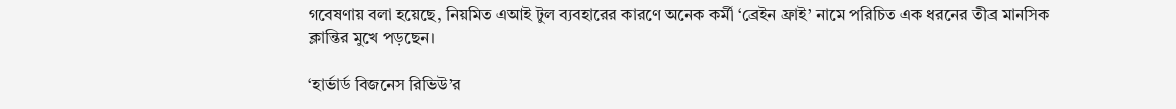গবেষণায় বলা হয়েছে, নিয়মিত এআই টুল ব্যবহারের কারণে অনেক কর্মী ‘ব্রেইন ফ্রাই’ নামে পরিচিত এক ধরনের তীব্র মানসিক ক্লান্তির মুখে পড়ছেন।

‘হার্ভার্ড বিজনেস রিভিউ’র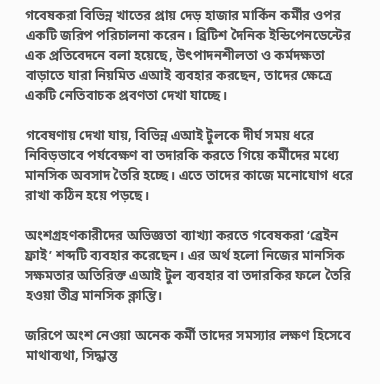গবেষকরা বিভিন্ন খাতের প্রায় দেড় হাজার মার্কিন কর্মীর ওপর একটি জরিপ পরিচালনা করেন। ব্রিটিশ দৈনিক ইন্ডিপেনডেন্টের এক প্রতিবেদনে বলা হয়েছে, উৎপাদনশীলতা ও কর্মদক্ষতা বাড়াতে যারা নিয়মিত এআই ব্যবহার করছেন, তাদের ক্ষেত্রে একটি নেতিবাচক প্রবণতা দেখা যাচ্ছে।

গবেষণায় দেখা যায়, বিভিন্ন এআই টুলকে দীর্ঘ সময় ধরে নিবিড়ভাবে পর্যবেক্ষণ বা তদারকি করতে গিয়ে কর্মীদের মধ্যে মানসিক অবসাদ তৈরি হচ্ছে। এতে তাদের কাজে মনোযোগ ধরে রাখা কঠিন হয়ে পড়ছে।

অংশগ্রহণকারীদের অভিজ্ঞতা ব্যাখ্যা করতে গবেষকরা ‘ব্রেইন ফ্রাই’ শব্দটি ব্যবহার করেছেন। এর অর্থ হলো নিজের মানসিক সক্ষমতার অতিরিক্ত এআই টুল ব্যবহার বা তদারকির ফলে তৈরি হওয়া তীব্র মানসিক ক্লান্তি।

জরিপে অংশ নেওয়া অনেক কর্মী তাদের সমস্যার লক্ষণ হিসেবে মাথাব্যথা, সিদ্ধান্ত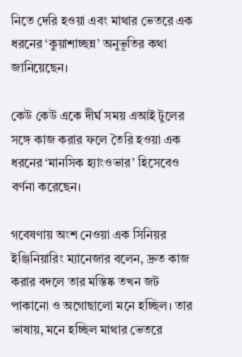নিতে দেরি হওয়া এবং মাথার ভেতরে এক ধরনের ‘কুয়াশাচ্ছন্ন’ অনুভূতির কথা জানিয়েছেন।

কেউ কেউ একে দীর্ঘ সময় এআই টুলের সঙ্গে কাজ করার ফলে তৈরি হওয়া এক ধরনের ‘মানসিক হ্যাংওভার’ হিসেবেও বর্ণনা করেছেন।

গবেষণায় অংশ নেওয়া এক সিনিয়র ইঞ্জিনিয়ারিং ম্যানেজার বলেন, দ্রুত কাজ করার বদলে তার মস্তিষ্ক তখন জট পাকানো ও অগোছালো মনে হচ্ছিল। তার ভাষায়, মনে হচ্ছিল মাথার ভেতরে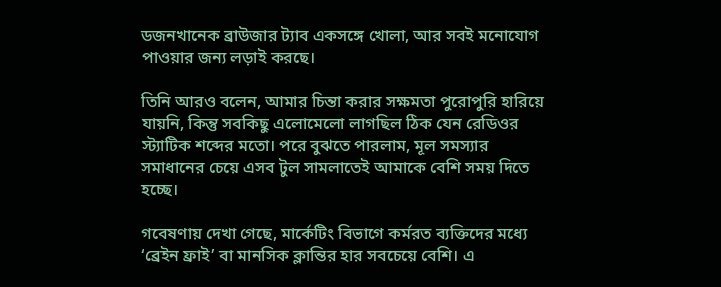ডজনখানেক ব্রাউজার ট্যাব একসঙ্গে খোলা, আর সবই মনোযোগ পাওয়ার জন্য লড়াই করছে।

তিনি আরও বলেন, আমার চিন্তা করার সক্ষমতা পুরোপুরি হারিয়ে যায়নি, কিন্তু সবকিছু এলোমেলো লাগছিল ঠিক যেন রেডিওর স্ট্যাটিক শব্দের মতো। পরে বুঝতে পারলাম, মূল সমস্যার সমাধানের চেয়ে এসব টুল সামলাতেই আমাকে বেশি সময় দিতে হচ্ছে।

গবেষণায় দেখা গেছে, মার্কেটিং বিভাগে কর্মরত ব্যক্তিদের মধ্যে ‘ব্রেইন ফ্রাই’ বা মানসিক ক্লান্তির হার সবচেয়ে বেশি। এ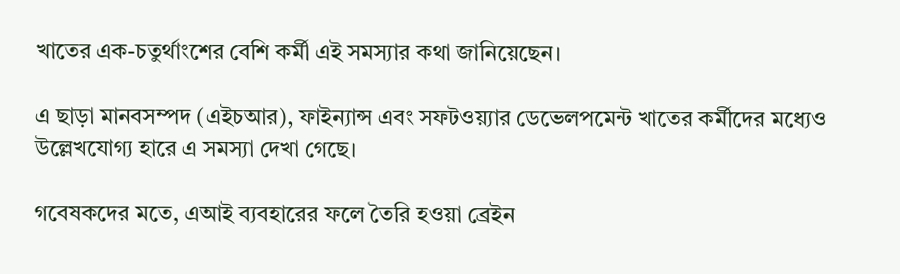খাতের এক-চতুর্থাংশের বেশি কর্মী এই সমস্যার কথা জানিয়েছেন।

এ ছাড়া মানবসম্পদ (এইচআর), ফাইন্যান্স এবং সফটওয়্যার ডেভেলপমেন্ট খাতের কর্মীদের মধ্যেও উল্লেখযোগ্য হারে এ সমস্যা দেখা গেছে।

গবেষকদের মতে, এআই ব্যবহারের ফলে তৈরি হওয়া ব্রেইন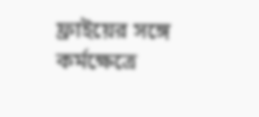ফ্রাইয়ের সঙ্গে কর্মক্ষেত্রে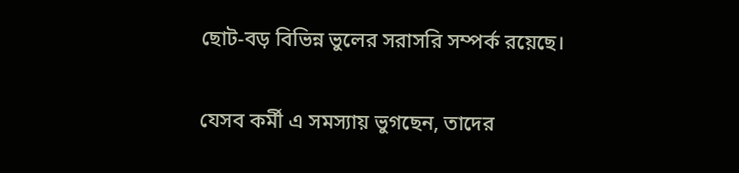ছোট-বড় বিভিন্ন ভুলের সরাসরি সম্পর্ক রয়েছে।

যেসব কর্মী এ সমস্যায় ভুগছেন, তাদের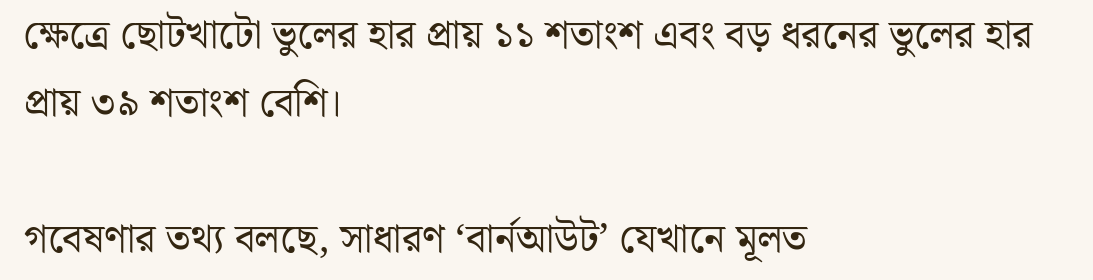ক্ষেত্রে ছোটখাটো ভুলের হার প্রায় ১১ শতাংশ এবং বড় ধরনের ভুলের হার প্রায় ৩৯ শতাংশ বেশি।

গবেষণার তথ্য বলছে, সাধারণ ‘বার্নআউট’ যেখানে মূলত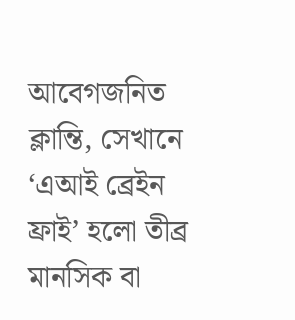আবেগজনিত ক্লান্তি, সেখানে ‘এআই ব্রেইন ফ্রাই’ হলো তীব্র মানসিক বা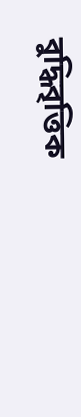বুদ্ধিবৃত্তিক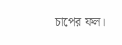চাপের ফল।